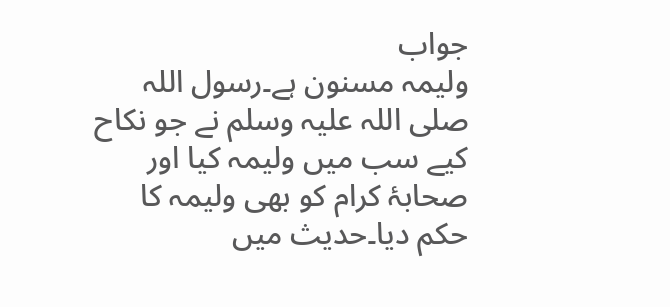جواب
ولیمہ مسنون ہے۔رسول اللہ صلی اللہ علیہ وسلم نے جو نکاح کیے سب میں ولیمہ کیا اور صحابۂ کرام کو بھی ولیمہ کا حکم دیا۔حدیث میں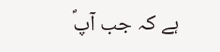ہے کہ جب آپؐ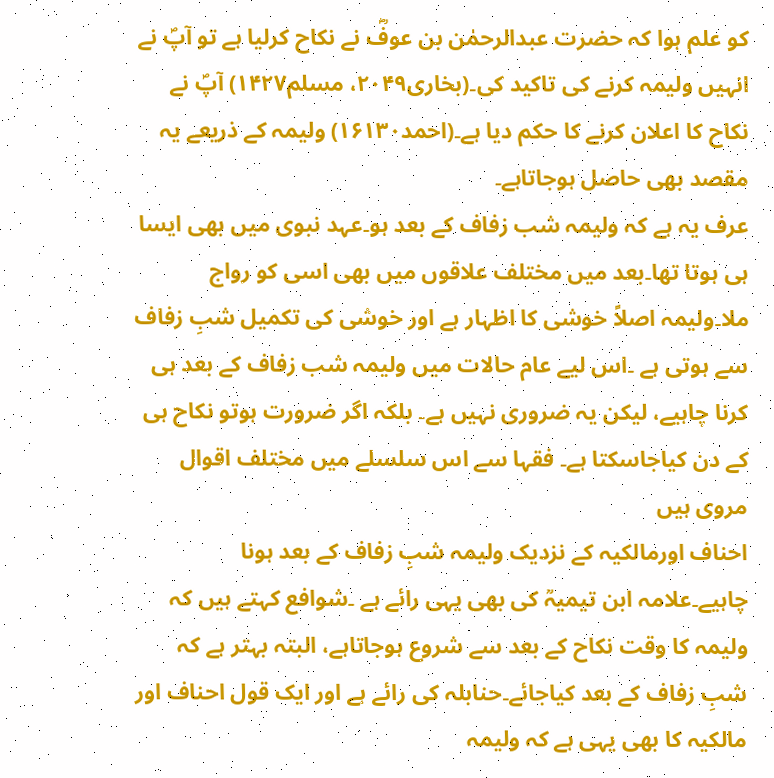کو علم ہوا کہ حضرت عبدالرحمٰن بن عوفؓ نے نکاح کرلیا ہے تو آپؐ نے انہیں ولیمہ کرنے کی تاکید کی۔(بخاری۲۰۴۹، مسلم۱۴۲۷) آپؐ نے نکاح کا اعلان کرنے کا حکم دیا ہے۔(احمد۱۶۱۳۰) ولیمہ کے ذریعے یہ مقصد بھی حاصل ہوجاتاہے۔
عرف یہ ہے کہ ولیمہ شب زفاف کے بعد ہو۔عہد نبوی میں بھی ایسا ہی ہوتا تھا۔بعد میں مختلف علاقوں میں بھی اسی کو رواج ملا۔ولیمہ اصلاً خوشی کا اظہار ہے اور خوشی کی تکمیل شبِ زفاف سے ہوتی ہے ۔اس لیے عام حالات میں ولیمہ شب زفاف کے بعد ہی کرنا چاہیے، لیکن یہ ضروری نہیں ہے۔ بلکہ اگر ضرورت ہوتو نکاح ہی کے دن کیاجاسکتا ہے۔ فقہا سے اس سلسلے میں مختلف اقوال مروی ہیں
احناف اورمالکیہ کے نزدیک ولیمہ شبِ زفاف کے بعد ہونا چاہیے۔علامہ ابن تیمیہؒ کی بھی یہی رائے ہے ۔شوافع کہتے ہیں کہ ولیمہ کا وقت نکاح کے بعد سے شروع ہوجاتاہے، البتہ بہتر ہے کہ شبِ زفاف کے بعد کیاجائے۔حنابلہ کی رائے ہے اور ایک قول احناف اور مالکیہ کا بھی یہی ہے کہ ولیمہ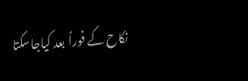نکاح کے فوراً بعد کیاجاسکتا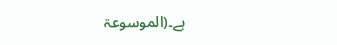ہے۔(الموسوعۃ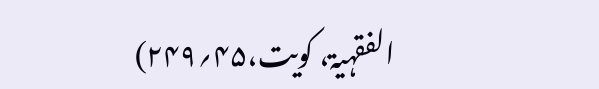الفقہیۃ، کویت،۴۵؍۲۴۹)